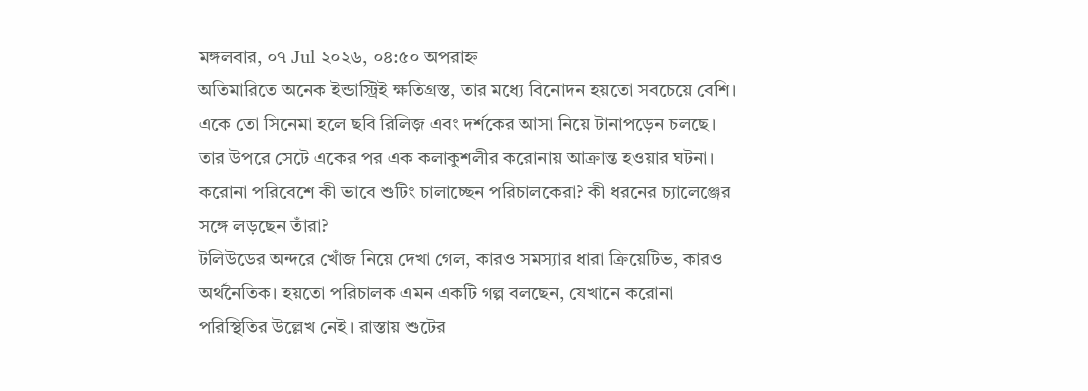মঙ্গলবার, ০৭ Jul ২০২৬, ০৪:৫০ অপরাহ্ন
অতিমারিতে অনেক ইন্ডাস্ট্রিই ক্ষতিগ্রস্ত, তার মধ্যে বিনোদন হয়তো সবচেয়ে বেশি। একে তো সিনেমা হলে ছবি রিলিজ় এবং দর্শকের আসা নিয়ে টানাপড়েন চলছে। তার উপরে সেটে একের পর এক কলাকুশলীর করোনায় আক্রান্ত হওয়ার ঘটনা। করোনা পরিবেশে কী ভাবে শুটিং চালাচ্ছেন পরিচালকেরা? কী ধরনের চ্যালেঞ্জের সঙ্গে লড়ছেন তাঁরা?
টলিউডের অন্দরে খোঁজ নিয়ে দেখা গেল, কারও সমস্যার ধারা ক্রিয়েটিভ, কারও অর্থনৈতিক। হয়তো পরিচালক এমন একটি গল্প বলছেন, যেখানে করোনা পরিস্থিতির উল্লেখ নেই। রাস্তায় শুটের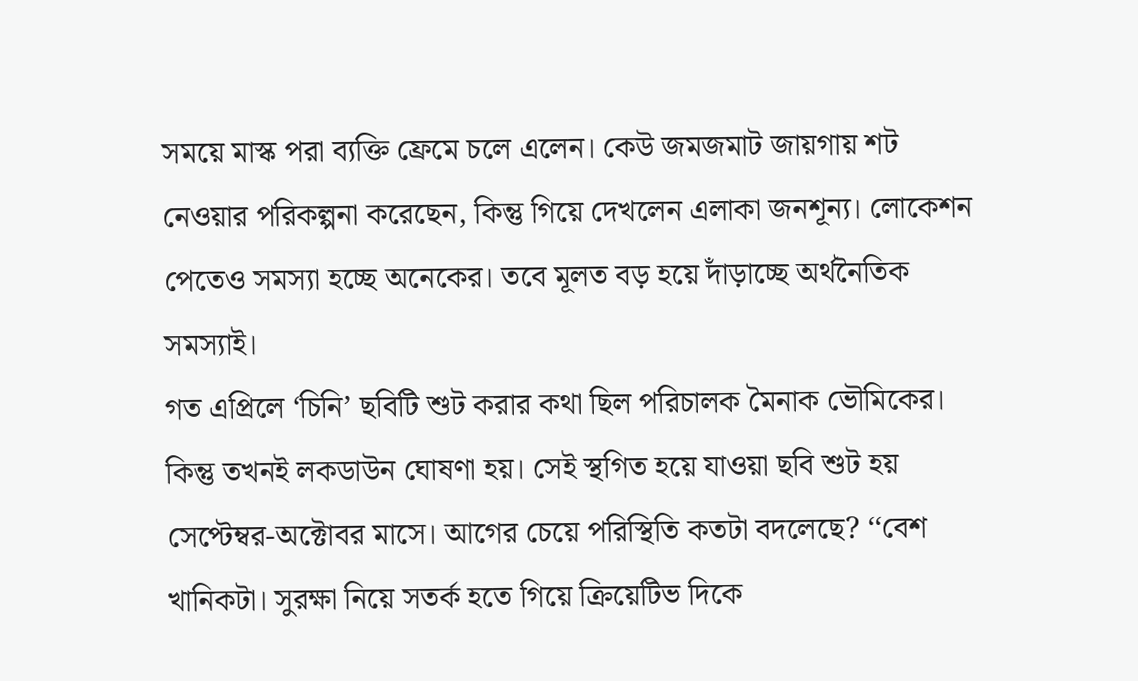সময়ে মাস্ক পরা ব্যক্তি ফ্রেমে চলে এলেন। কেউ জমজমাট জায়গায় শট নেওয়ার পরিকল্পনা করেছেন, কিন্তু গিয়ে দেখলেন এলাকা জনশূন্য। লোকেশন পেতেও সমস্যা হচ্ছে অনেকের। তবে মূলত বড় হয়ে দাঁড়াচ্ছে অর্থনৈতিক সমস্যাই।
গত এপ্রিলে ‘চিনি’ ছবিটি শুট করার কথা ছিল পরিচালক মৈনাক ভৌমিকের। কিন্তু তখনই লকডাউন ঘোষণা হয়। সেই স্থগিত হয়ে যাওয়া ছবি শুট হয় সেপ্টেম্বর-অক্টোবর মাসে। আগের চেয়ে পরিস্থিতি কতটা বদলেছে? ‘‘বেশ খানিকটা। সুরক্ষা নিয়ে সতর্ক হতে গিয়ে ক্রিয়েটিভ দিকে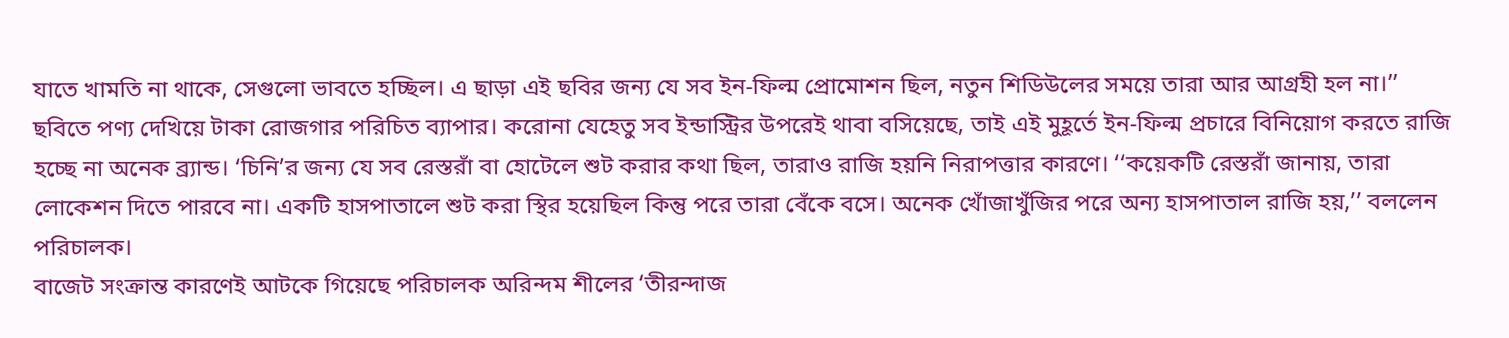যাতে খামতি না থাকে, সেগুলো ভাবতে হচ্ছিল। এ ছাড়া এই ছবির জন্য যে সব ইন-ফিল্ম প্রোমোশন ছিল, নতুন শিডিউলের সময়ে তারা আর আগ্রহী হল না।’’ ছবিতে পণ্য দেখিয়ে টাকা রোজগার পরিচিত ব্যাপার। করোনা যেহেতু সব ইন্ডাস্ট্রির উপরেই থাবা বসিয়েছে, তাই এই মুহূর্তে ইন-ফিল্ম প্রচারে বিনিয়োগ করতে রাজি হচ্ছে না অনেক ব্র্যান্ড। ‘চিনি’র জন্য যে সব রেস্তরাঁ বা হোটেলে শুট করার কথা ছিল, তারাও রাজি হয়নি নিরাপত্তার কারণে। ‘‘কয়েকটি রেস্তরাঁ জানায়, তারা লোকেশন দিতে পারবে না। একটি হাসপাতালে শুট করা স্থির হয়েছিল কিন্তু পরে তারা বেঁকে বসে। অনেক খোঁজাখুঁজির পরে অন্য হাসপাতাল রাজি হয়,’’ বললেন পরিচালক।
বাজেট সংক্রান্ত কারণেই আটকে গিয়েছে পরিচালক অরিন্দম শীলের ‘তীরন্দাজ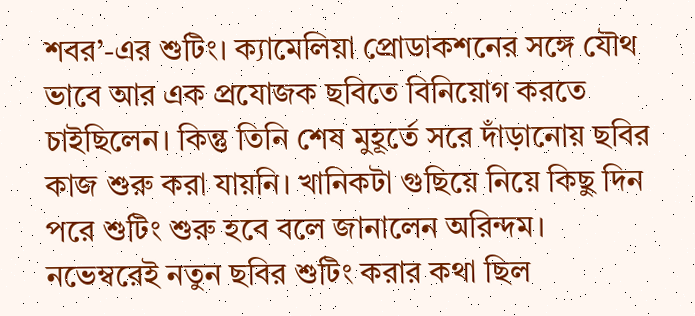শবর’-এর শুটিং। ক্যামেলিয়া প্রোডাকশনের সঙ্গে যৌথ ভাবে আর এক প্রযোজক ছবিতে বিনিয়োগ করতে চাইছিলেন। কিন্তু তিনি শেষ মুহূর্তে সরে দাঁড়ানোয় ছবির কাজ শুরু করা যায়নি। খানিকটা গুছিয়ে নিয়ে কিছু দিন পরে শুটিং শুরু হবে বলে জানালেন অরিন্দম। নভেম্বরেই নতুন ছবির শুটিং করার কথা ছিল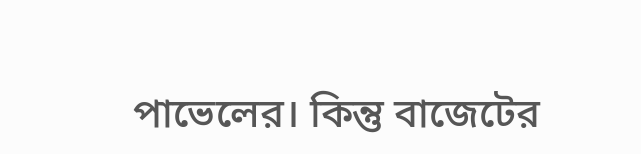পাভেলের। কিন্তু বাজেটের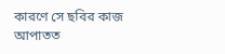কারণে সে ছবির কাজ আপাতত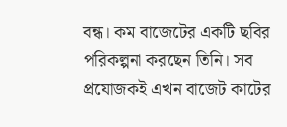বন্ধ। কম বাজেটের একটি ছবির পরিকল্পনা করছেন তিনি। সব প্রযোজকই এখন বাজেট কাটের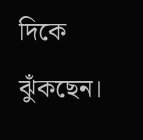দিকে ঝুঁকছেন।